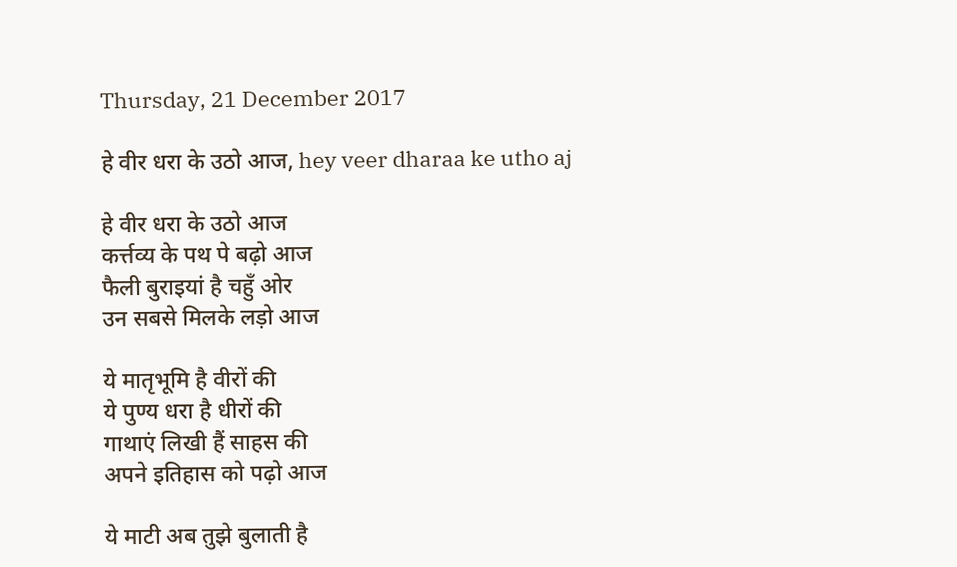Thursday, 21 December 2017

हे वीर धरा के उठो आज, hey veer dharaa ke utho aj

हे वीर धरा के उठो आज
कर्त्तव्य के पथ पे बढ़ो आज
फैली बुराइयां है चहुँ ओर
उन सबसे मिलके लड़ो आज

ये मातृभूमि है वीरों की
ये पुण्य धरा है धीरों की
गाथाएं लिखी हैं साहस की
अपने इतिहास को पढ़ो आज

ये माटी अब तुझे बुलाती है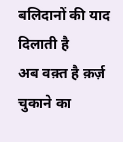बलिदानों की याद दिलाती है
अब वक़्त है क़र्ज़ चुकाने का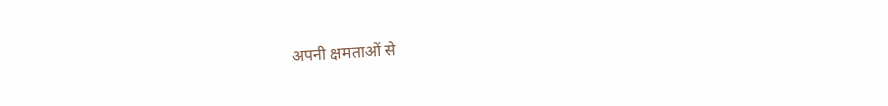अपनी क्षमताओं से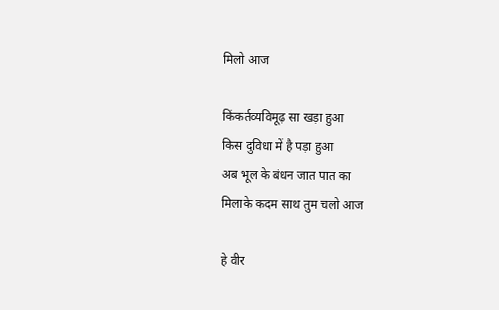मिलो आज

किंकर्तव्यविमूढ़ सा खड़ा हुआ
किस दुविधा में है पड़ा हुआ
अब भूल के बंधन जात पात का
मिलाके कदम साथ तुम चलो आज

हे वीर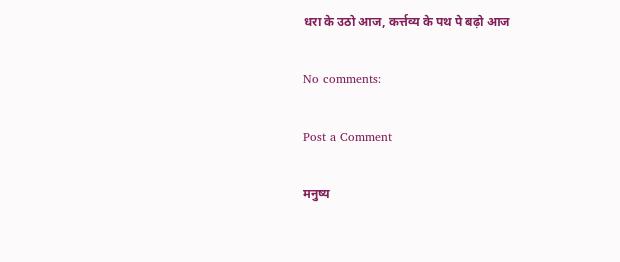धरा के उठो आज, कर्त्तव्य के पथ पे बढ़ो आज

No comments:

Post a Comment

मनुष्य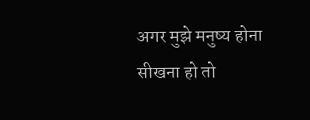अगर मुझे मनुष्य होना सीखना हो तो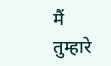मैं तुम्हारे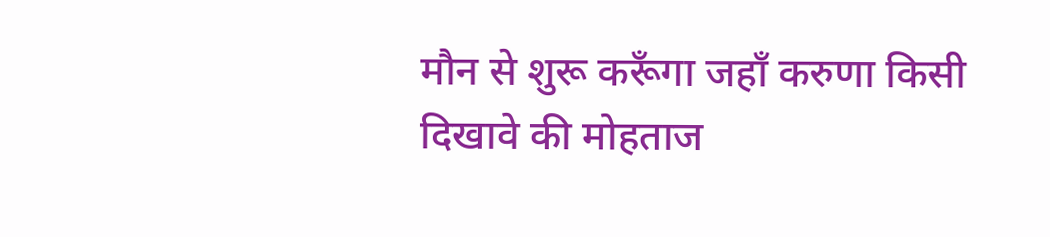मौन से शुरू करूँगा जहाँ करुणा किसी दिखावे की मोहताज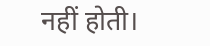नहीं होती।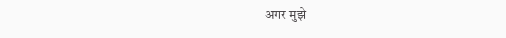अगर मुझे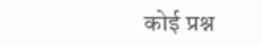कोई प्रश्न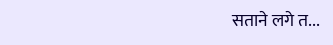सताने लगे त...